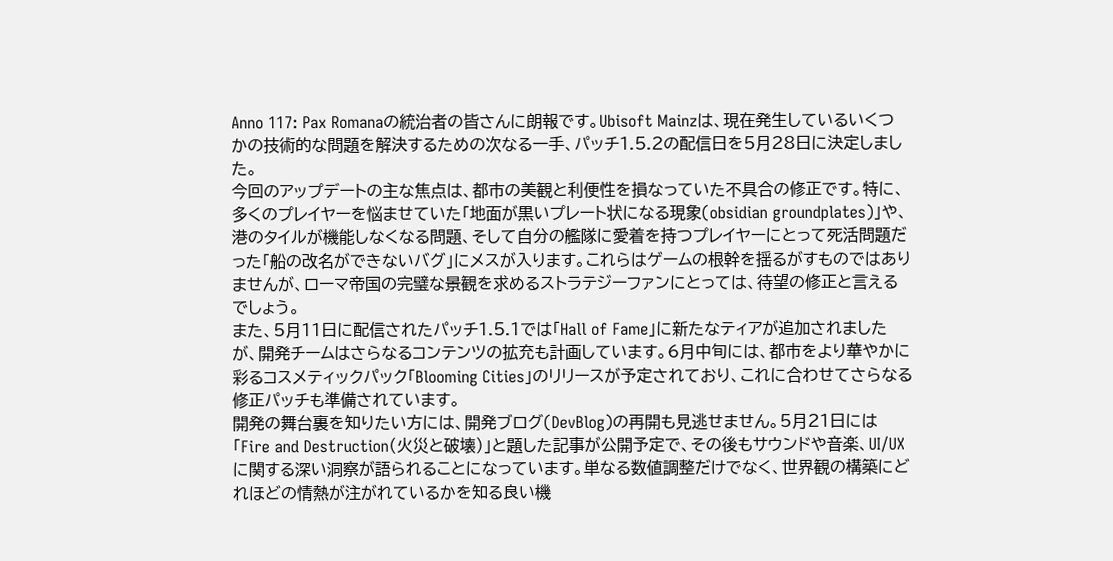Anno 117: Pax Romanaの統治者の皆さんに朗報です。Ubisoft Mainzは、現在発生しているいくつかの技術的な問題を解決するための次なる一手、パッチ1.5.2の配信日を5月28日に決定しました。
今回のアップデートの主な焦点は、都市の美観と利便性を損なっていた不具合の修正です。特に、多くのプレイヤーを悩ませていた「地面が黒いプレート状になる現象(obsidian groundplates)」や、港のタイルが機能しなくなる問題、そして自分の艦隊に愛着を持つプレイヤーにとって死活問題だった「船の改名ができないバグ」にメスが入ります。これらはゲームの根幹を揺るがすものではありませんが、ローマ帝国の完璧な景観を求めるストラテジーファンにとっては、待望の修正と言えるでしょう。
また、5月11日に配信されたパッチ1.5.1では「Hall of Fame」に新たなティアが追加されましたが、開発チームはさらなるコンテンツの拡充も計画しています。6月中旬には、都市をより華やかに彩るコスメティックパック「Blooming Cities」のリリースが予定されており、これに合わせてさらなる修正パッチも準備されています。
開発の舞台裏を知りたい方には、開発ブログ(DevBlog)の再開も見逃せません。5月21日には「Fire and Destruction(火災と破壊)」と題した記事が公開予定で、その後もサウンドや音楽、UI/UXに関する深い洞察が語られることになっています。単なる数値調整だけでなく、世界観の構築にどれほどの情熱が注がれているかを知る良い機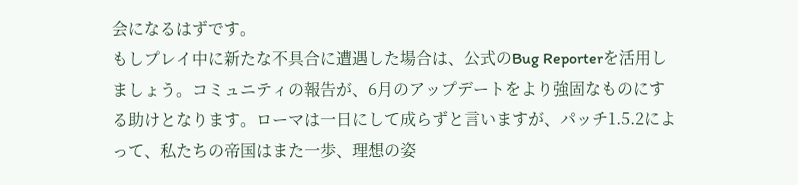会になるはずです。
もしプレイ中に新たな不具合に遭遇した場合は、公式のBug Reporterを活用しましょう。コミュニティの報告が、6月のアップデートをより強固なものにする助けとなります。ローマは一日にして成らずと言いますが、パッチ1.5.2によって、私たちの帝国はまた一歩、理想の姿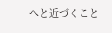へと近づくこと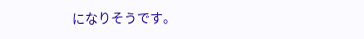になりそうです。